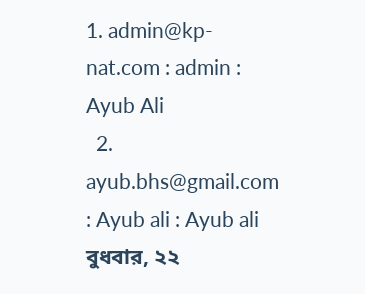1. admin@kp-nat.com : admin : Ayub Ali
  2. ayub.bhs@gmail.com : Ayub ali : Ayub ali
বুধবার, ২২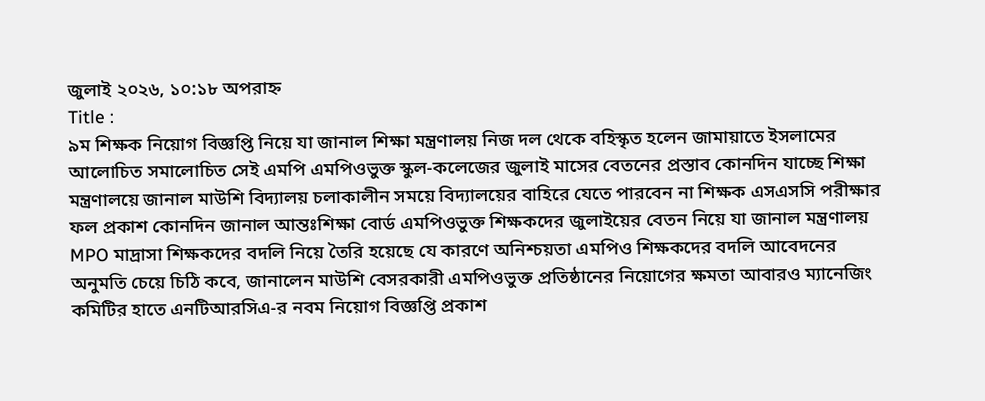জুলাই ২০২৬, ১০:১৮ অপরাহ্ন
Title :
৯ম শিক্ষক নিয়োগ বিজ্ঞপ্তি নিয়ে যা জানাল শিক্ষা মন্ত্রণালয় নিজ দল থেকে বহিস্কৃত হলেন জামায়াতে ইসলামের আলোচিত সমালোচিত সেই এমপি এমপিওভুক্ত স্কুল-কলেজের জুলাই মাসের বেতনের প্রস্তাব কোনদিন যাচ্ছে শিক্ষা মন্ত্রণালয়ে জানাল মাউশি বিদ্যালয় চলাকালীন সময়ে বিদ্যালয়ের বাহিরে যেতে পারবেন না শিক্ষক এসএসসি পরীক্ষার ফল প্রকাশ কোনদিন জানাল আন্তঃশিক্ষা বোর্ড এমপিওভুক্ত শিক্ষকদের জুলাইয়ের বেতন নিয়ে যা জানাল মন্ত্রণালয় MPO মাদ্রাসা শিক্ষকদের বদলি নিয়ে তৈরি হয়েছে যে কারণে অনিশ্চয়তা এমপিও শিক্ষকদের বদলি আবেদনের অনুমতি চেয়ে চিঠি কবে, জানালেন মাউশি বেসরকারী এমপিওভুক্ত প্রতিষ্ঠানের নিয়োগের ক্ষমতা আবারও ম্যানেজিং কমিটির হাতে এনটিআরসিএ-র নবম নিয়োগ বিজ্ঞপ্তি প্রকাশ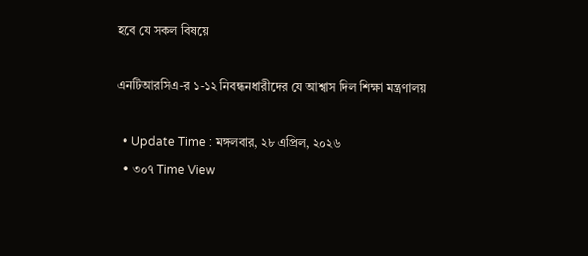হবে যে সকল বিষয়ে

এনটিআরসিএ-র ১-১২ নিবন্ধনধারীদের যে আশ্বাস দিল শিক্ষা মন্ত্রণালয়

  • Update Time : মঙ্গলবার, ২৮ এপ্রিল, ২০২৬
  • ৩০৭ Time View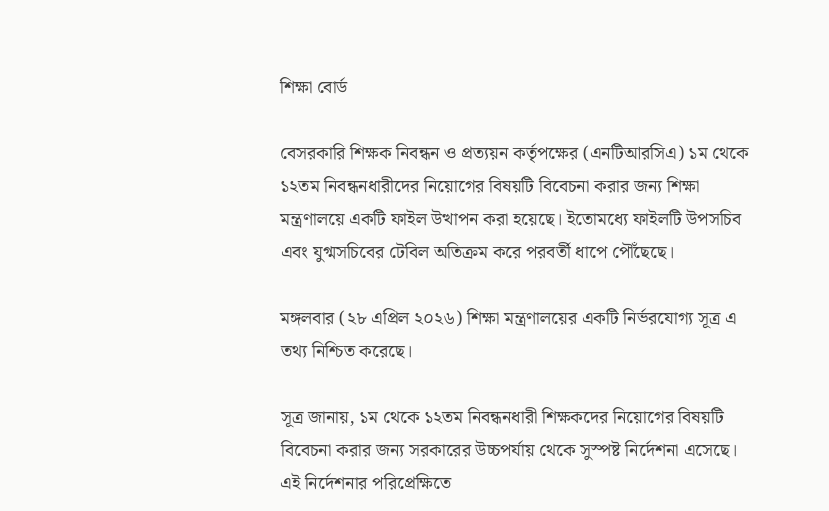শিক্ষা বোর্ড

বেসরকারি শিক্ষক নিবন্ধন ও প্রত্যয়ন কর্তৃপক্ষের (এনটিআরসিএ) ১ম থেকে ১২তম নিবন্ধনধারীদের নিয়োগের বিষয়টি বিবেচনা করার জন্য শিক্ষা মন্ত্রণালয়ে একটি ফাইল উত্থাপন করা হয়েছে। ইতোমধ্যে ফাইলটি উপসচিব এবং যুগ্মসচিবের টেবিল অতিক্রম করে পরবর্তী ধাপে পৌঁছেছে।

মঙ্গলবার (২৮ এপ্রিল ২০২৬) শিক্ষা মন্ত্রণালয়ের একটি নির্ভরযোগ্য সূত্র এ তথ্য নিশ্চিত করেছে।

সূত্র জানায়, ১ম থেকে ১২তম নিবন্ধনধারী শিক্ষকদের নিয়োগের বিষয়টি বিবেচনা করার জন্য সরকারের উচ্চপর্যায় থেকে সুস্পষ্ট নির্দেশনা এসেছে। এই নির্দেশনার পরিপ্রেক্ষিতে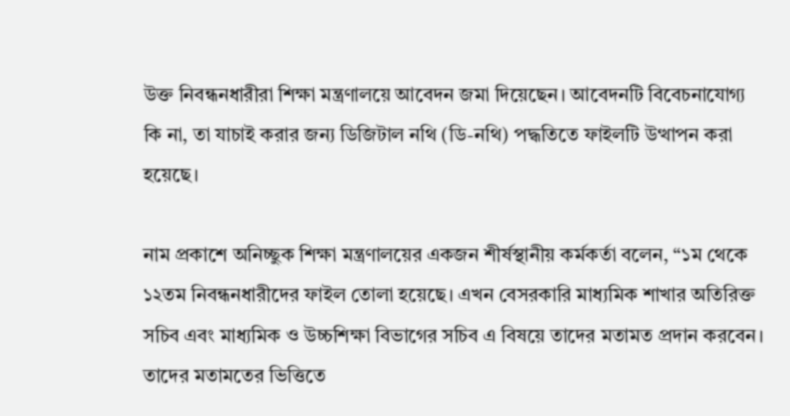উক্ত নিবন্ধনধারীরা শিক্ষা মন্ত্রণালয়ে আবেদন জমা দিয়েছেন। আবেদনটি বিবেচনাযোগ্য কি না, তা যাচাই করার জন্য ডিজিটাল নথি (ডি-নথি) পদ্ধতিতে ফাইলটি উত্থাপন করা হয়েছে।

নাম প্রকাশে অনিচ্ছুক শিক্ষা মন্ত্রণালয়ের একজন শীর্ষস্থানীয় কর্মকর্তা বলেন, “১ম থেকে ১২তম নিবন্ধনধারীদের ফাইল তোলা হয়েছে। এখন বেসরকারি মাধ্যমিক শাখার অতিরিক্ত সচিব এবং মাধ্যমিক ও উচ্চশিক্ষা বিভাগের সচিব এ বিষয়ে তাদের মতামত প্রদান করবেন। তাদের মতামতের ভিত্তিতে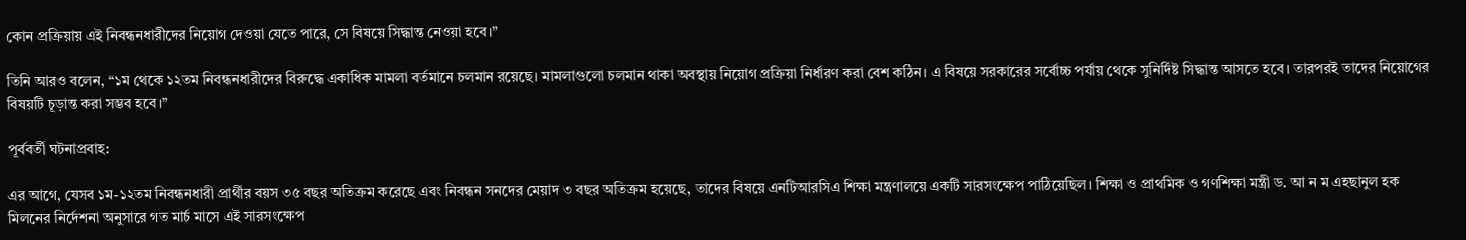কোন প্রক্রিয়ায় এই নিবন্ধনধারীদের নিয়োগ দেওয়া যেতে পারে, সে বিষয়ে সিদ্ধান্ত নেওয়া হবে।”

তিনি আরও বলেন, “১ম থেকে ১২তম নিবন্ধনধারীদের বিরুদ্ধে একাধিক মামলা বর্তমানে চলমান রয়েছে। মামলাগুলো চলমান থাকা অবস্থায় নিয়োগ প্রক্রিয়া নির্ধারণ করা বেশ কঠিন। এ বিষয়ে সরকারের সর্বোচ্চ পর্যায় থেকে সুনির্দিষ্ট সিদ্ধান্ত আসতে হবে। তারপরই তাদের নিয়োগের বিষয়টি চূড়ান্ত করা সম্ভব হবে।”

পূর্ববর্তী ঘটনাপ্রবাহ:

এর আগে, যেসব ১ম-১২তম নিবন্ধনধারী প্রার্থীর বয়স ৩৫ বছর অতিক্রম করেছে এবং নিবন্ধন সনদের মেয়াদ ৩ বছর অতিক্রম হয়েছে, তাদের বিষয়ে এনটিআরসিএ শিক্ষা মন্ত্রণালয়ে একটি সারসংক্ষেপ পাঠিয়েছিল। শিক্ষা ও প্রাথমিক ও গণশিক্ষা মন্ত্রী ড. আ ন ম এহছানুল হক মিলনের নির্দেশনা অনুসারে গত মার্চ মাসে এই সারসংক্ষেপ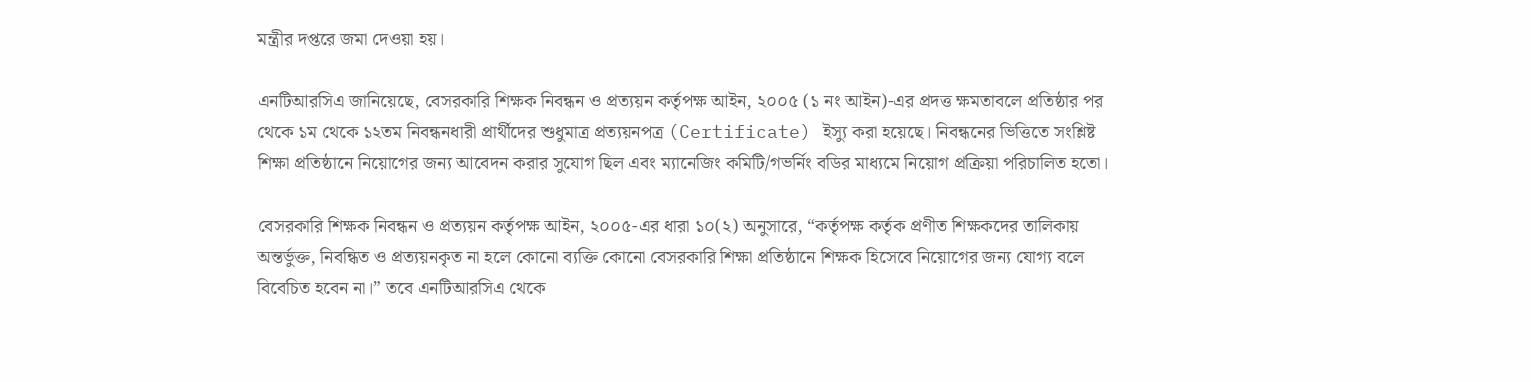মন্ত্রীর দপ্তরে জমা দেওয়া হয়।

এনটিআরসিএ জানিয়েছে, বেসরকারি শিক্ষক নিবন্ধন ও প্রত্যয়ন কর্তৃপক্ষ আইন, ২০০৫ (১ নং আইন)-এর প্রদত্ত ক্ষমতাবলে প্রতিষ্ঠার পর থেকে ১ম থেকে ১২তম নিবন্ধনধারী প্রার্থীদের শুধুমাত্র প্রত্যয়নপত্র (Certificate) ইস্যু করা হয়েছে। নিবন্ধনের ভিত্তিতে সংশ্লিষ্ট শিক্ষা প্রতিষ্ঠানে নিয়োগের জন্য আবেদন করার সুযোগ ছিল এবং ম্যানেজিং কমিটি/গভর্নিং বডির মাধ্যমে নিয়োগ প্রক্রিয়া পরিচালিত হতো।

বেসরকারি শিক্ষক নিবন্ধন ও প্রত্যয়ন কর্তৃপক্ষ আইন, ২০০৫-এর ধারা ১০(২) অনুসারে, “কর্তৃপক্ষ কর্তৃক প্রণীত শিক্ষকদের তালিকায় অন্তর্ভুক্ত, নিবন্ধিত ও প্রত্যয়নকৃত না হলে কোনো ব্যক্তি কোনো বেসরকারি শিক্ষা প্রতিষ্ঠানে শিক্ষক হিসেবে নিয়োগের জন্য যোগ্য বলে বিবেচিত হবেন না।” তবে এনটিআরসিএ থেকে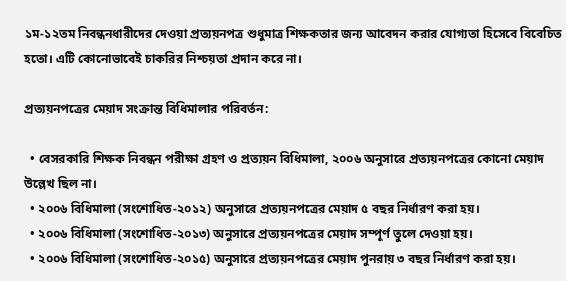১ম-১২তম নিবন্ধনধারীদের দেওয়া প্রত্যয়নপত্র শুধুমাত্র শিক্ষকতার জন্য আবেদন করার যোগ্যতা হিসেবে বিবেচিত হতো। এটি কোনোভাবেই চাকরির নিশ্চয়তা প্রদান করে না।

প্রত্যয়নপত্রের মেয়াদ সংক্রান্ত বিধিমালার পরিবর্তন:

  • বেসরকারি শিক্ষক নিবন্ধন পরীক্ষা গ্রহণ ও প্রত্যয়ন বিধিমালা, ২০০৬ অনুসারে প্রত্যয়নপত্রের কোনো মেয়াদ উল্লেখ ছিল না।
  • ২০০৬ বিধিমালা (সংশোধিত-২০১২) অনুসারে প্রত্যয়নপত্রের মেয়াদ ৫ বছর নির্ধারণ করা হয়।
  • ২০০৬ বিধিমালা (সংশোধিত-২০১৩) অনুসারে প্রত্যয়নপত্রের মেয়াদ সম্পূর্ণ তুলে দেওয়া হয়।
  • ২০০৬ বিধিমালা (সংশোধিত-২০১৫) অনুসারে প্রত্যয়নপত্রের মেয়াদ পুনরায় ৩ বছর নির্ধারণ করা হয়।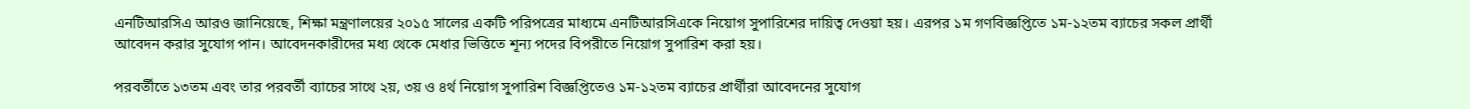এনটিআরসিএ আরও জানিয়েছে, শিক্ষা মন্ত্রণালয়ের ২০১৫ সালের একটি পরিপত্রের মাধ্যমে এনটিআরসিএকে নিয়োগ সুপারিশের দায়িত্ব দেওয়া হয়। এরপর ১ম গণবিজ্ঞপ্তিতে ১ম-১২তম ব্যাচের সকল প্রার্থী আবেদন করার সুযোগ পান। আবেদনকারীদের মধ্য থেকে মেধার ভিত্তিতে শূন্য পদের বিপরীতে নিয়োগ সুপারিশ করা হয়।

পরবর্তীতে ১৩তম এবং তার পরবর্তী ব্যাচের সাথে ২য়, ৩য় ও ৪র্থ নিয়োগ সুপারিশ বিজ্ঞপ্তিতেও ১ম-১২তম ব্যাচের প্রার্থীরা আবেদনের সুযোগ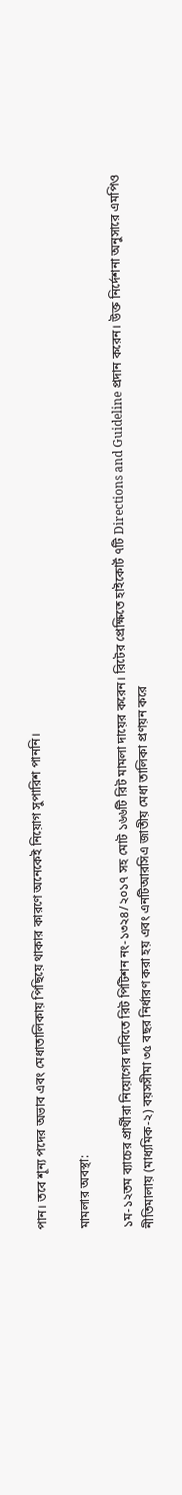পান। তবে শূন্য পদের অভাব এবং মেধাতালিকায় পিছিয়ে থাকার কারণে অনেকেই নিয়োগ সুপারিশ পাননি।

মামলার অবস্থা:

১ম-১২তম ব্যাচের প্রার্থীরা নিয়োগের দাবিতে রিট পিটিশন নং-১৩২৪/২০১৭ সহ মোট ১৬৬টি রিট মামলা দায়ের করেন। রিটের প্রেক্ষিতে হাইকোর্ট ৭টি Directions and Guideline প্রদান করেন। উক্ত নির্দেশনা অনুসারে এমপিও নীতিমালায় (মাধ্যমিক-২) বয়সসীমা ৩৫ বছর নির্ধারণ করা হয় এবং এনটিআরসিএ জাতীয় মেধা তালিকা প্রণয়ন করে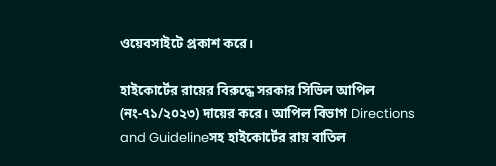ওয়েবসাইটে প্রকাশ করে।

হাইকোর্টের রায়ের বিরুদ্ধে সরকার সিভিল আপিল (নং-৭১/২০২৩) দায়ের করে। আপিল বিভাগ Directions and Guidelineসহ হাইকোর্টের রায় বাতিল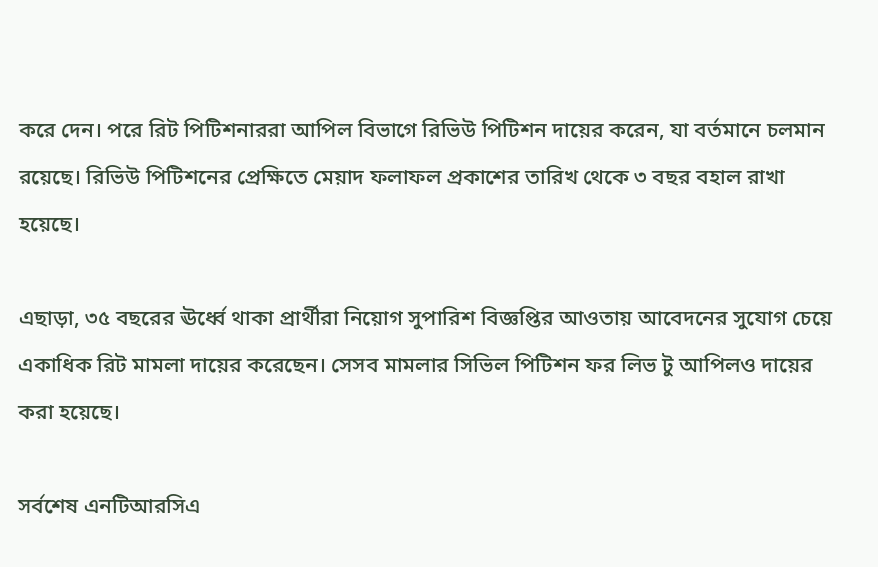করে দেন। পরে রিট পিটিশনাররা আপিল বিভাগে রিভিউ পিটিশন দায়ের করেন, যা বর্তমানে চলমান রয়েছে। রিভিউ পিটিশনের প্রেক্ষিতে মেয়াদ ফলাফল প্রকাশের তারিখ থেকে ৩ বছর বহাল রাখা হয়েছে।

এছাড়া, ৩৫ বছরের ঊর্ধ্বে থাকা প্রার্থীরা নিয়োগ সুপারিশ বিজ্ঞপ্তির আওতায় আবেদনের সুযোগ চেয়ে একাধিক রিট মামলা দায়ের করেছেন। সেসব মামলার সিভিল পিটিশন ফর লিভ টু আপিলও দায়ের করা হয়েছে।

সর্বশেষ এনটিআরসিএ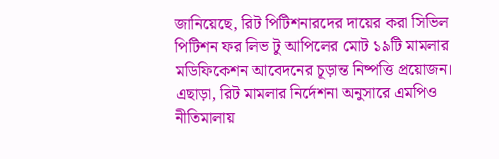জানিয়েছে, রিট পিটিশনারদের দায়ের করা সিভিল পিটিশন ফর লিভ টু আপিলের মোট ১৯টি মামলার মডিফিকেশন আবেদনের চূড়ান্ত নিষ্পত্তি প্রয়োজন। এছাড়া, রিট মামলার নির্দেশনা অনুসারে এমপিও নীতিমালায়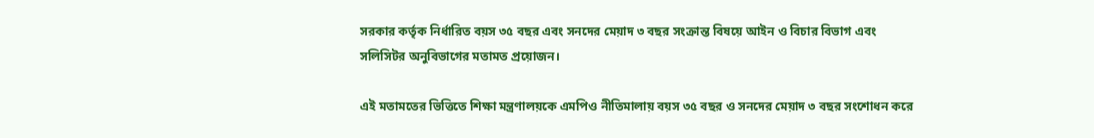সরকার কর্তৃক নির্ধারিত বয়স ৩৫ বছর এবং সনদের মেয়াদ ৩ বছর সংক্রান্ত বিষয়ে আইন ও বিচার বিভাগ এবং সলিসিটর অনুবিভাগের মতামত প্রয়োজন।

এই মতামতের ভিত্তিতে শিক্ষা মন্ত্রণালয়কে এমপিও নীতিমালায় বয়স ৩৫ বছর ও সনদের মেয়াদ ৩ বছর সংশোধন করে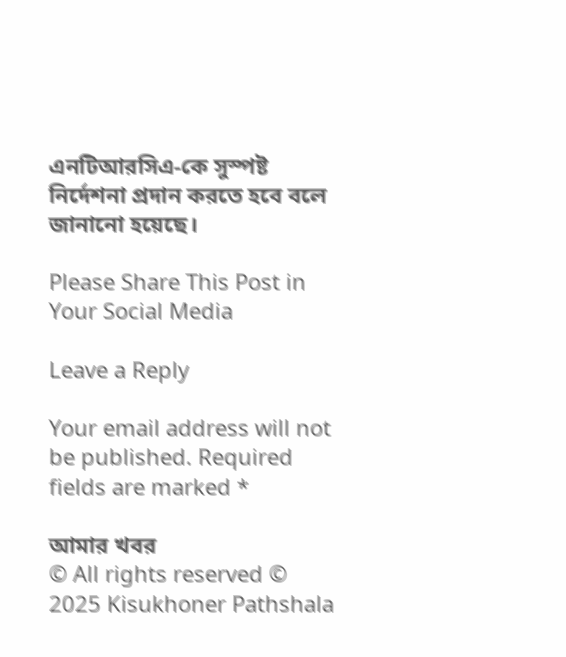এনটিআরসিএ-কে সুস্পষ্ট নির্দেশনা প্রদান করতে হবে বলে জানানো হয়েছে।

Please Share This Post in Your Social Media

Leave a Reply

Your email address will not be published. Required fields are marked *

আমার খবর
© All rights reserved © 2025 Kisukhoner Pathshala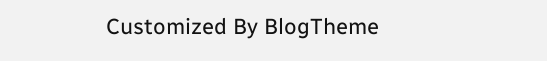Customized By BlogTheme